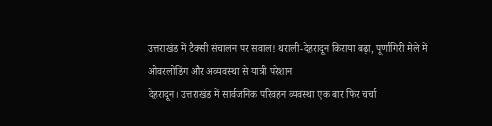उत्तराखंड में टैक्सी संचालन पर सवाल! थराली-देहरादून किराया बढ़ा, पूर्णागिरी मेले में ओवरलोडिंग और अव्यवस्था से यात्री परेशान
देहरादून। उत्तराखंड में सार्वजनिक परिवहन व्यवस्था एक बार फिर चर्चा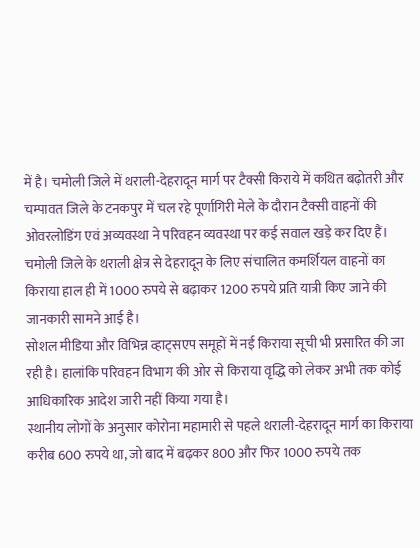में है। चमोली जिले में थराली-देहरादून मार्ग पर टैक्सी किराये में कथित बढ़ोतरी और चम्पावत जिले के टनकपुर में चल रहे पूर्णागिरी मेले के दौरान टैक्सी वाहनों की ओवरलोडिंग एवं अव्यवस्था ने परिवहन व्यवस्था पर कई सवाल खड़े कर दिए हैं।
चमोली जिले के थराली क्षेत्र से देहरादून के लिए संचालित कमर्शियल वाहनों का किराया हाल ही में 1000 रुपये से बढ़ाकर 1200 रुपये प्रति यात्री किए जाने की जानकारी सामने आई है।
सोशल मीडिया और विभिन्न व्हाट्सएप समूहों में नई किराया सूची भी प्रसारित की जा रही है। हालांकि परिवहन विभाग की ओर से किराया वृद्धि को लेकर अभी तक कोई आधिकारिक आदेश जारी नहीं किया गया है।
स्थानीय लोगों के अनुसार कोरोना महामारी से पहले थराली-देहरादून मार्ग का किराया करीब 600 रुपये था, जो बाद में बढ़कर 800 और फिर 1000 रुपये तक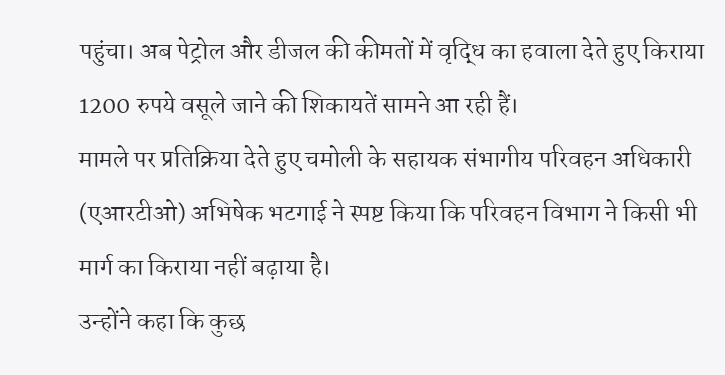पहुंचा। अब पेट्रोल और डीजल की कीमतों में वृद्धि का हवाला देते हुए किराया 1200 रुपये वसूले जाने की शिकायतें सामने आ रही हैं।
मामले पर प्रतिक्रिया देते हुए चमोली के सहायक संभागीय परिवहन अधिकारी (एआरटीओ) अभिषेक भटगाई ने स्पष्ट किया कि परिवहन विभाग ने किसी भी मार्ग का किराया नहीं बढ़ाया है।
उन्होंने कहा कि कुछ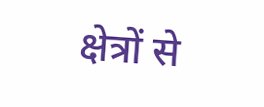क्षेत्रों से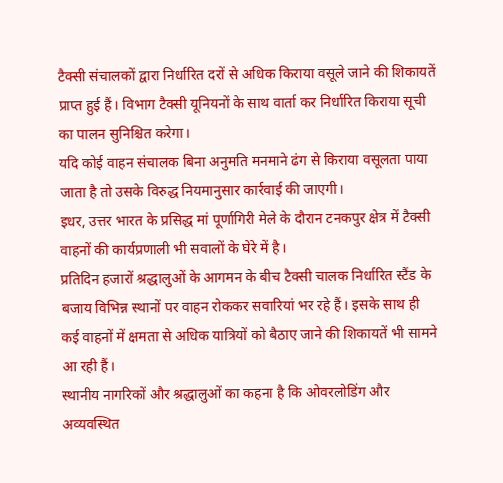टैक्सी संचालकों द्वारा निर्धारित दरों से अधिक किराया वसूले जाने की शिकायतें प्राप्त हुई हैं। विभाग टैक्सी यूनियनों के साथ वार्ता कर निर्धारित किराया सूची का पालन सुनिश्चित करेगा।
यदि कोई वाहन संचालक बिना अनुमति मनमाने ढंग से किराया वसूलता पाया जाता है तो उसके विरुद्ध नियमानुसार कार्रवाई की जाएगी।
इधर, उत्तर भारत के प्रसिद्ध मां पूर्णागिरी मेले के दौरान टनकपुर क्षेत्र में टैक्सी वाहनों की कार्यप्रणाली भी सवालों के घेरे में है।
प्रतिदिन हजारों श्रद्धालुओं के आगमन के बीच टैक्सी चालक निर्धारित स्टैंड के बजाय विभिन्न स्थानों पर वाहन रोककर सवारियां भर रहे हैं। इसके साथ ही कई वाहनों में क्षमता से अधिक यात्रियों को बैठाए जाने की शिकायतें भी सामने आ रही हैं।
स्थानीय नागरिकों और श्रद्धालुओं का कहना है कि ओवरलोडिंग और अव्यवस्थित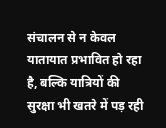संचालन से न केवल यातायात प्रभावित हो रहा है, बल्कि यात्रियों की सुरक्षा भी खतरे में पड़ रही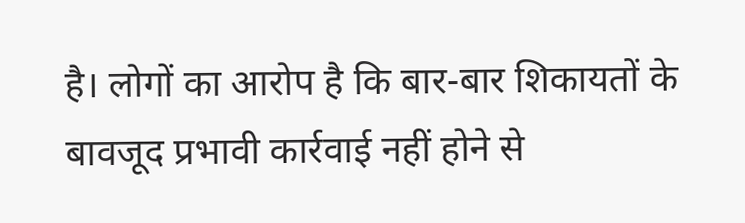है। लोगों का आरोप है कि बार-बार शिकायतों के बावजूद प्रभावी कार्रवाई नहीं होने से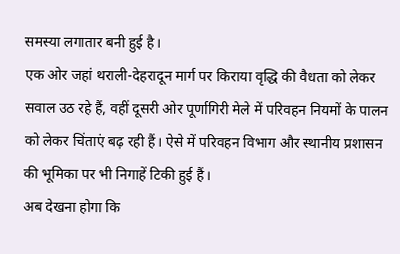समस्या लगातार बनी हुई है।
एक ओर जहां थराली-देहरादून मार्ग पर किराया वृद्धि की वैधता को लेकर सवाल उठ रहे हैं, वहीं दूसरी ओर पूर्णागिरी मेले में परिवहन नियमों के पालन को लेकर चिंताएं बढ़ रही हैं। ऐसे में परिवहन विभाग और स्थानीय प्रशासन की भूमिका पर भी निगाहें टिकी हुई हैं।
अब देखना होगा कि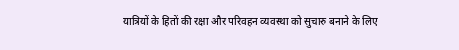यात्रियों के हितों की रक्षा और परिवहन व्यवस्था को सुचारु बनाने के लिए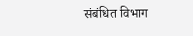संबंधित विभाग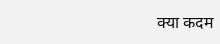क्या कदम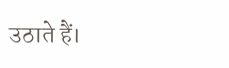उठाते हैं।